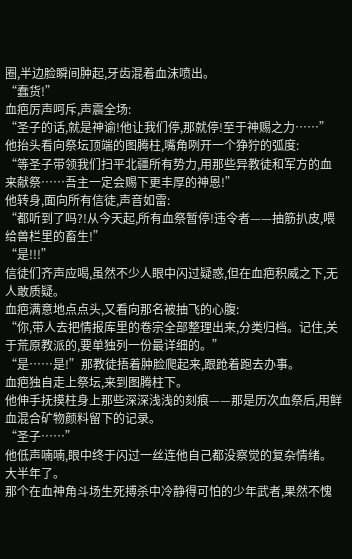圈,半边脸瞬间肿起,牙齿混着血沫喷出。
“蠢货!”
血疤厉声呵斥,声震全场:
“圣子的话,就是神谕!他让我们停,那就停!至于神赐之力……”
他抬头看向祭坛顶端的图腾柱,嘴角咧开一个狰狞的弧度:
“等圣子带领我们扫平北疆所有势力,用那些异教徒和军方的血来献祭……吾主一定会赐下更丰厚的神恩!”
他转身,面向所有信徒,声音如雷:
“都听到了吗?!从今天起,所有血祭暂停!违令者——抽筋扒皮,喂给兽栏里的畜生!”
“是!!!”
信徒们齐声应喝,虽然不少人眼中闪过疑惑,但在血疤积威之下,无人敢质疑。
血疤满意地点点头,又看向那名被抽飞的心腹:
“你,带人去把情报库里的卷宗全部整理出来,分类归档。记住,关于荒原教派的,要单独列一份最详细的。”
“是……是!”那教徒捂着肿脸爬起来,跟跄着跑去办事。
血疤独自走上祭坛,来到图腾柱下。
他伸手抚摸柱身上那些深深浅浅的刻痕——那是历次血祭后,用鲜血混合矿物颜料留下的记录。
“圣子……”
他低声喃喃,眼中终于闪过一丝连他自己都没察觉的复杂情绪。
大半年了。
那个在血神角斗场生死搏杀中冷静得可怕的少年武者,果然不愧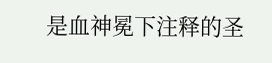是血神冕下注释的圣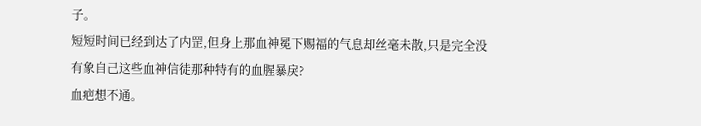子。
短短时间已经到达了内罡,但身上那血神冕下赐福的气息却丝毫未散,只是完全没有象自己这些血神信徒那种特有的血腥暴戾?
血疤想不通。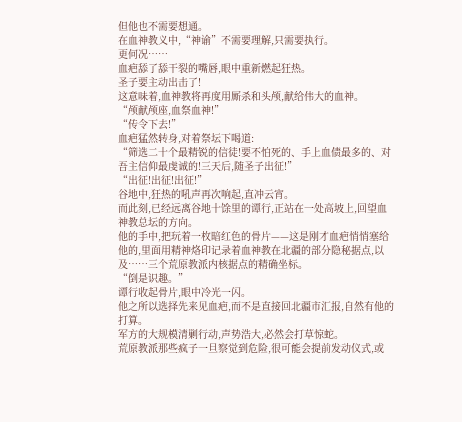但他也不需要想通。
在血神教义中,“神谕”不需要理解,只需要执行。
更何况……
血疤舔了舔干裂的嘴唇,眼中重新燃起狂热。
圣子要主动出击了!
这意味着,血神教将再度用厮杀和头颅,献给伟大的血神。
“颅献颅座,血祭血神!”
“传令下去!”
血疤猛然转身,对着祭坛下喝道:
“筛选二十个最精锐的信徒!要不怕死的、手上血债最多的、对吾主信仰最虔诚的!三天后,随圣子出征!”
“出征!出征!出征!”
谷地中,狂热的吼声再次响起,直冲云宵。
而此刻,已经远离谷地十馀里的谭行,正站在一处高坡上,回望血神教总坛的方向。
他的手中,把玩着一枚暗红色的骨片——这是刚才血疤悄悄塞给他的,里面用精神烙印记录着血神教在北疆的部分隐秘据点,以及……三个荒原教派内核据点的精确坐标。
“倒是识趣。”
谭行收起骨片,眼中冷光一闪。
他之所以选择先来见血疤,而不是直接回北疆市汇报,自然有他的打算。
军方的大规模清剿行动,声势浩大,必然会打草惊蛇。
荒原教派那些疯子一旦察觉到危险,很可能会提前发动仪式,或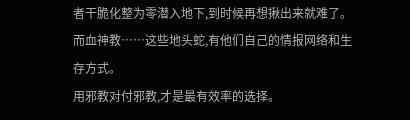者干脆化整为零潜入地下,到时候再想揪出来就难了。
而血神教……这些地头蛇,有他们自己的情报网络和生存方式。
用邪教对付邪教,才是最有效率的选择。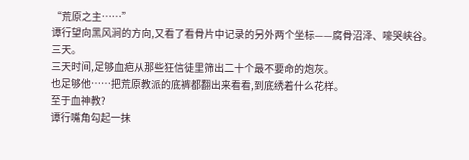“荒原之主……”
谭行望向黑风涧的方向,又看了看骨片中记录的另外两个坐标——腐骨沼泽、嚎哭峡谷。
三天。
三天时间,足够血疤从那些狂信徒里筛出二十个最不要命的炮灰。
也足够他……把荒原教派的底裤都翻出来看看,到底绣着什么花样。
至于血神教?
谭行嘴角勾起一抹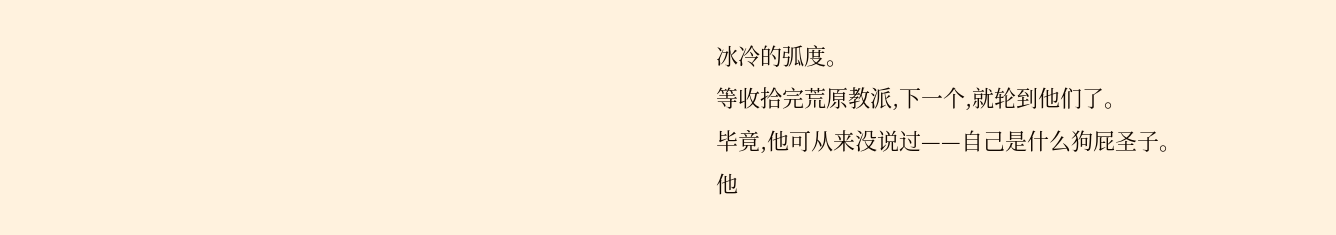冰冷的弧度。
等收拾完荒原教派,下一个,就轮到他们了。
毕竟,他可从来没说过——自己是什么狗屁圣子。
他